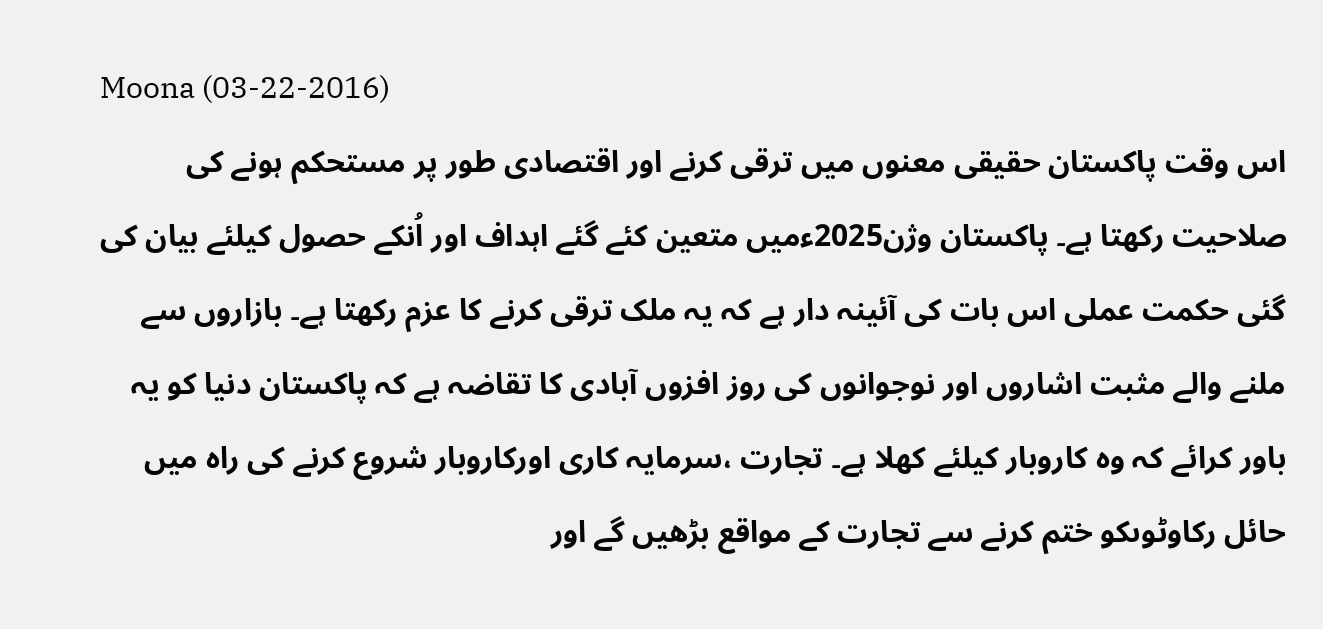Moona (03-22-2016)
اس وقت پاکستان حقیقی معنوں میں ترقی کرنے اور اقتصادی طور پر مستحکم ہونے کی صلاحیت رکھتا ہے۔ پاکستان وژن2025ءمیں متعین کئے گئے اہداف اور اُنکے حصول کیلئے بیان کی گئی حکمت عملی اس بات کی آئینہ دار ہے کہ یہ ملک ترقی کرنے کا عزم رکھتا ہے۔ بازاروں سے ملنے والے مثبت اشاروں اور نوجوانوں کی روز افزوں آبادی کا تقاضہ ہے کہ پاکستان دنیا کو یہ باور کرائے کہ وہ کاروبار کیلئے کھلا ہے۔ تجارت ،سرمایہ کاری اورکاروبار شروع کرنے کی راہ میں حائل رکاوٹوںکو ختم کرنے سے تجارت کے مواقع بڑھیں گے اور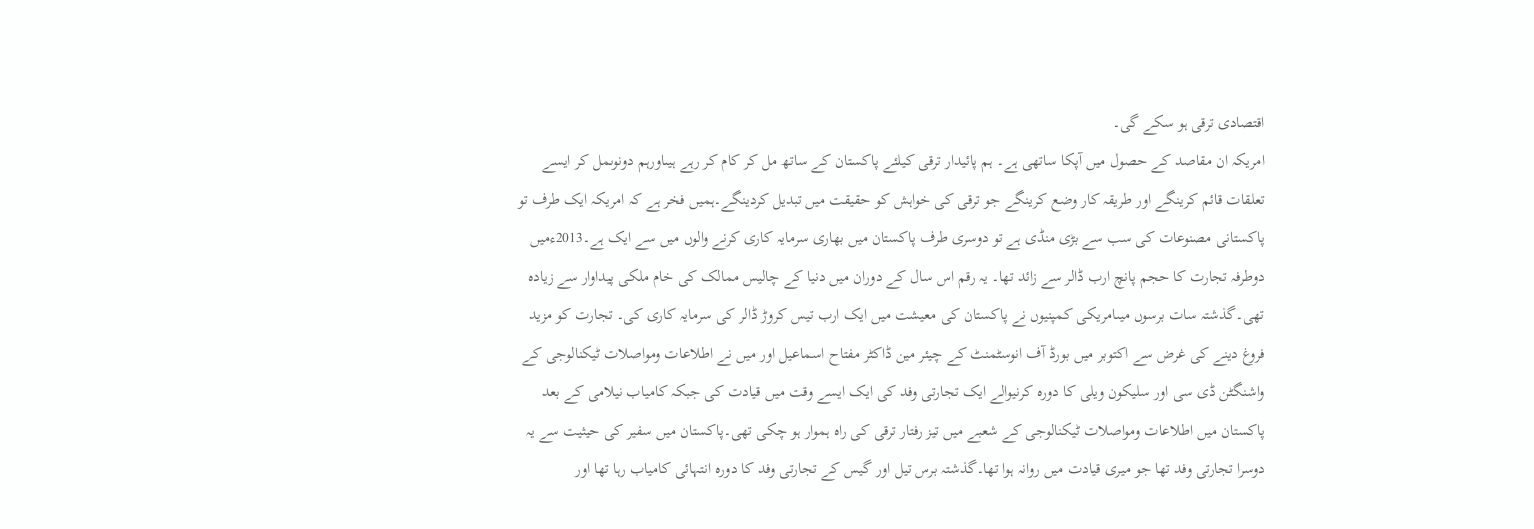اقتصادی ترقی ہو سکے گی۔
امریکہ ان مقاصد کے حصول میں آپکا ساتھی ہے۔ ہم پائیدار ترقی کیلئے پاکستان کے ساتھ مل کر کام کر رہے ہیںاورہم دونوںمل کر ایسے تعلقات قائم کرینگے اور طریقہ کار وضع کرینگے جو ترقی کی خواہش کو حقیقت میں تبدیل کردینگے۔ہمیں فخر ہے کہ امریکہ ایک طرف تو پاکستانی مصنوعات کی سب سے بڑی منڈی ہے تو دوسری طرف پاکستان میں بھاری سرمایہ کاری کرنے والوں میں سے ایک ہے۔2013ءمیں دوطرفہ تجارت کا حجم پانچ ارب ڈالر سے زائد تھا۔ یہ رقم اس سال کے دوران میں دنیا کے چالیس ممالک کی خام ملکی پیداوار سے زیادہ تھی۔گذشتہ سات برسوں میںامریکی کمپنیوں نے پاکستان کی معیشت میں ایک ارب تیس کروڑ ڈالر کی سرمایہ کاری کی۔ تجارت کو مزید فروغ دینے کی غرض سے اکتوبر میں بورڈ آف انوسٹمنٹ کے چیئر مین ڈاکٹر مفتاح اسماعیل اور میں نے اطلاعات ومواصلات ٹیکنالوجی کے واشنگٹن ڈی سی اور سلیکون ویلی کا دورہ کرنیوالے ایک تجارتی وفد کی ایک ایسے وقت میں قیادت کی جبکہ کامیاب نیلامی کے بعد پاکستان میں اطلاعات ومواصلات ٹیکنالوجی کے شعبے میں تیز رفتار ترقی کی راہ ہموار ہو چکی تھی۔پاکستان میں سفیر کی حیثیت سے یہ دوسرا تجارتی وفد تھا جو میری قیادت میں روانہ ہوا تھا۔گذشتہ برس تیل اور گیس کے تجارتی وفد کا دورہ انتہائی کامیاب رہا تھا اور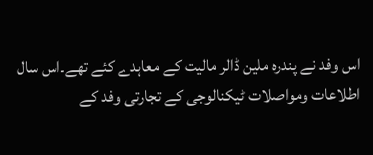اس وفد نے پندرہ ملین ڈالر مالیت کے معاہدے کئے تھے۔اس سال اطلاعات ومواصلات ٹیکنالوجی کے تجارتی وفد کے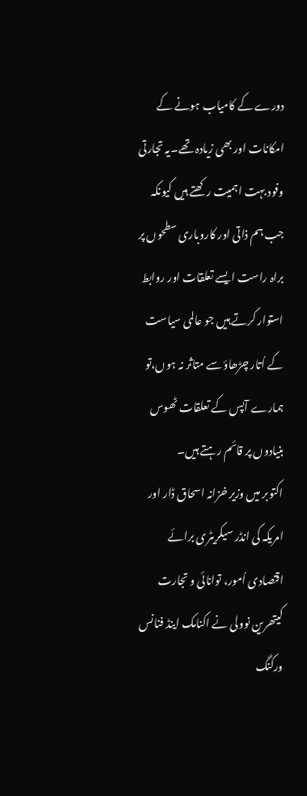دورے کے کامیاب ہونے کے امکانات اور بھی زیادہ تھے۔یہ تجارتی وفود بہت اہمیت رکھتے ہیں کیونکہ جب ہم ذاتی اور کاروباری سطحوں پر براہ راست ایسے تعلقات اور روابط استوار کرتے ہیں جو عالمی سیاست کے اُتار چڑھاؤسے متاثر نہ ہوں،تو ہمارے آپس کے تعلقات ٹھوس بنیادوں پر قائم رہتے ہیں۔
اکتوبر میں وزیر خزانہ اسحاق ڈار اور امریکہ کی انڈر سیکریٹری برائے اقتصادی اُمور، توانائی و تجارت کیتھرین نوولی نے اکنامک اینڈ فنانس ورکنگ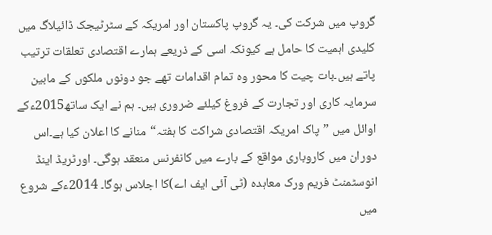گروپ میں شرکت کی۔ یہ گروپ پاکستان اور امریکہ کے سٹرٹیجک ڈائیلاگ میں کلیدی اہمیت کا حامل ہے کیونکہ اسی کے ذریعے ہمارے اقتصادی تعلقات ترتیب پاتے ہیں۔بات چیت کا محور وہ تمام اقدامات تھے جو دونوں ملکوں کے مابین سرمایہ کاری اور تجارت کے فروغ کیلئے ضروری ہیں۔ ہم نے ایک ساتھ2015ءکے اوائل میں ”پاک امریکہ اقتصادی شراکت کا ہفتہ“منانے کا اعلان کیا ہے۔اس دوران میں کاروباری مواقع کے بارے میں کانفرنس منعقد ہوگی۔ اورٹریڈ اینڈ انوسٹمنٹ فریم ورک معاہدہ (ٹی آئی ایف اے)کا اجلاس ہوگا۔ 2014ءکے شروع میں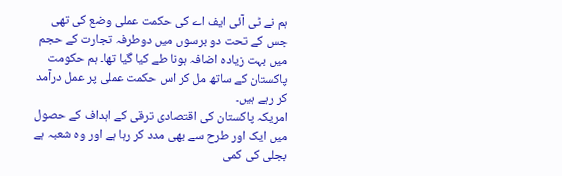ہم نے ٹی آئی ایف اے کی حکمت عملی وضع کی تھی جس کے تحت دو برسوں میں دوطرفہ تجارت کے حجم میں بہت زیادہ اضافہ ہونا طے کیا گیا تھا۔ ہم حکومت پاکستان کے ساتھ مل کر اس حکمت عملی پر عمل درآمد کر رہے ہیں۔
امریکہ پاکستان کی اقتصادی ترقی کے اہداف کے حصول میں ایک اور طرح سے بھی مدد کر رہا ہے اور وہ شعبہ ہے بجلی کی کمی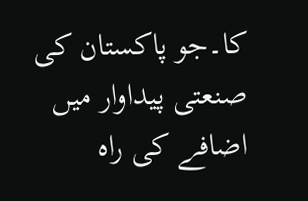کا۔جو پاکستان کی صنعتی پیداوار میں اضافے کی راہ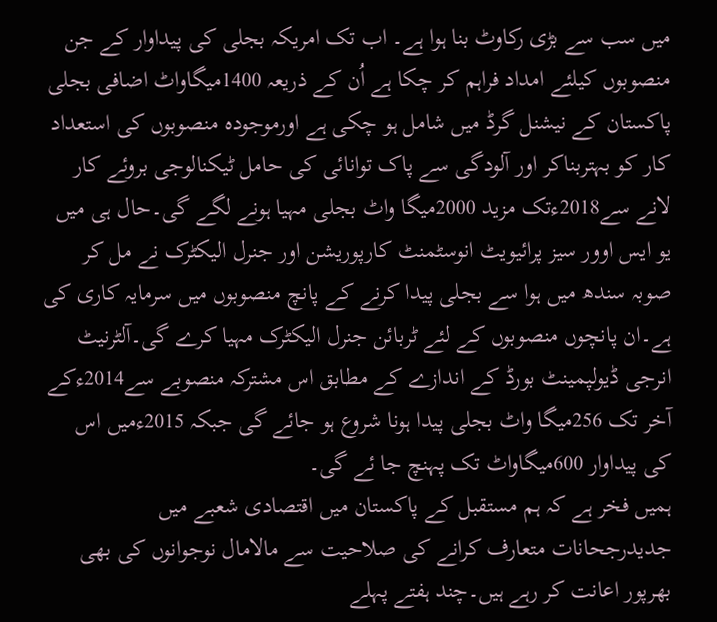میں سب سے بڑی رکاوٹ بنا ہوا ہے۔ اب تک امریکہ بجلی کی پیداوار کے جن منصوبوں کیلئے امداد فراہم کر چکا ہے اُن کے ذریعہ 1400میگاواٹ اضافی بجلی پاکستان کے نیشنل گرڈ میں شامل ہو چکی ہے اورموجودہ منصوبوں کی استعداد کار کو بہتربناکر اور آلودگی سے پاک توانائی کی حامل ٹیکنالوجی بروئے کار لانے سے2018ءتک مزید 2000میگا واٹ بجلی مہیا ہونے لگے گی۔حال ہی میں یو ایس اوور سیز پرائیویٹ انوسٹمنٹ کارپوریشن اور جنرل الیکٹرک نے مل کر صوبہ سندھ میں ہوا سے بجلی پیدا کرنے کے پانچ منصوبوں میں سرمایہ کاری کی ہے۔ان پانچوں منصوبوں کے لئے ٹربائن جنرل الیکٹرک مہیا کرے گی۔آلٹرنیٹ انرجی ڈیولپمینٹ بورڈ کے اندازے کے مطابق اس مشترکہ منصوبے سے2014ءکے آخر تک 256میگا واٹ بجلی پیدا ہونا شروع ہو جائے گی جبکہ 2015ءمیں اس کی پیداوار 600میگاواٹ تک پہنچ جا ئے گی۔
ہمیں فخر ہے کہ ہم مستقبل کے پاکستان میں اقتصادی شعبے میں جدیدرجحانات متعارف کرانے کی صلاحیت سے مالامال نوجوانوں کی بھی بھرپور اعانت کر رہے ہیں۔چند ہفتے پہلے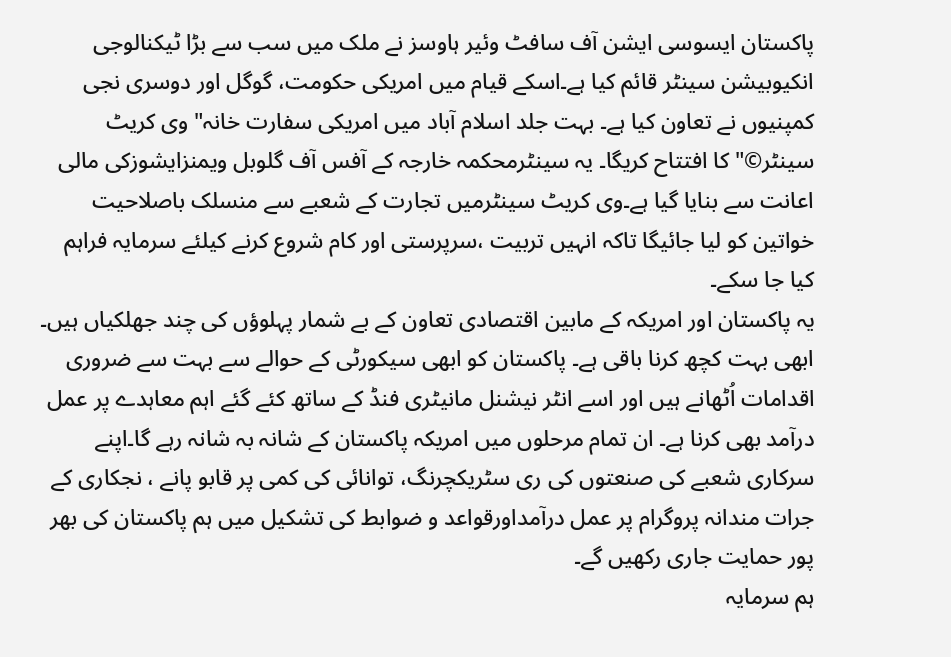پاکستان ایسوسی ایشن آف سافٹ وئیر ہاوسز نے ملک میں سب سے بڑا ٹیکنالوجی انکیوبیشن سینٹر قائم کیا ہے۔اسکے قیام میں امریکی حکومت، گوگل اور دوسری نجی کمپنیوں نے تعاون کیا ہے۔ بہت جلد اسلام آباد میں امریکی سفارت خانہ" وی کریٹ سینٹر©" کا افتتاح کریگا۔ یہ سینٹرمحکمہ خارجہ کے آفس آف گلوبل ویمنزایشوزکی مالی اعانت سے بنایا گیا ہے۔وی کریٹ سینٹرمیں تجارت کے شعبے سے منسلک باصلاحیت خواتین کو لیا جائیگا تاکہ انہیں تربیت ،سرپرستی اور کام شروع کرنے کیلئے سرمایہ فراہم کیا جا سکے۔
یہ پاکستان اور امریکہ کے مابین اقتصادی تعاون کے بے شمار پہلوؤں کی چند جھلکیاں ہیں۔ ابھی بہت کچھ کرنا باقی ہے۔ پاکستان کو ابھی سیکورٹی کے حوالے سے بہت سے ضروری اقدامات اُٹھانے ہیں اور اسے انٹر نیشنل مانیٹری فنڈ کے ساتھ کئے گئے اہم معاہدے پر عمل درآمد بھی کرنا ہے۔ ان تمام مرحلوں میں امریکہ پاکستان کے شانہ بہ شانہ رہے گا۔اپنے سرکاری شعبے کی صنعتوں کی ری سٹریکچرنگ، توانائی کی کمی پر قابو پانے ، نجکاری کے جرات مندانہ پروگرام پر عمل درآمداورقواعد و ضوابط کی تشکیل میں ہم پاکستان کی بھر پور حمایت جاری رکھیں گے۔
ہم سرمایہ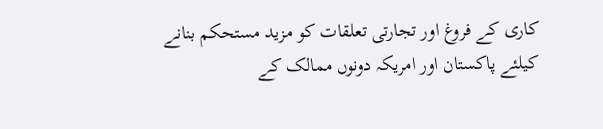کاری کے فروغ اور تجارتی تعلقات کو مزید مستحکم بنانے کیلئے پاکستان اور امریکہ دونوں ممالک کے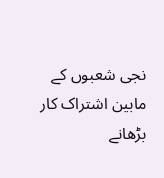نجی شعبوں کے مابین اشتراک کار بڑھانے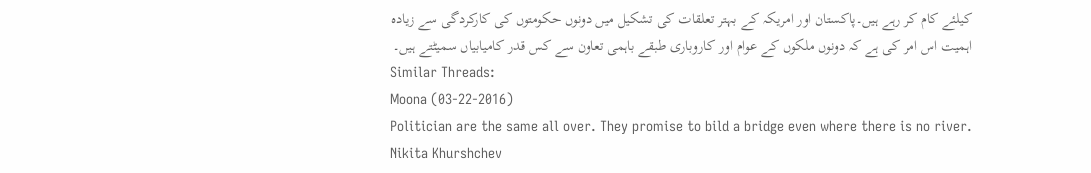کیلئے کام کر رہے ہیں۔پاکستان اور امریکہ کے بہتر تعلقات کی تشکیل میں دونوں حکومتوں کی کارکردگی سے زیادہ اہمیت اس امر کی ہے کہ دونوں ملکوں کے عوام اور کاروباری طبقے باہمی تعاون سے کس قدر کامیابیاں سمیٹتے ہیں۔
Similar Threads:
Moona (03-22-2016)
Politician are the same all over. They promise to bild a bridge even where there is no river.
Nikita Khurshchev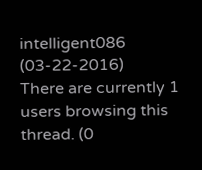intelligent086 (03-22-2016)
There are currently 1 users browsing this thread. (0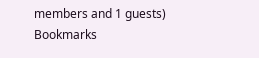members and 1 guests)
Bookmarks